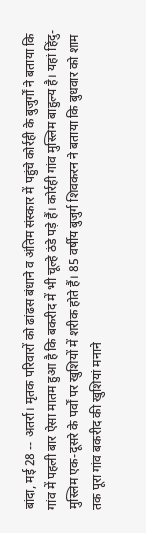बांदा, मई 28 -- अतर्रा। मृतक परिवारों को ढांढस बंधाने व अंतिम संस्कार में पहुंचे कोर्रही के बुजुर्गों ने बताया कि गांव में पहली बार ऐसा मातम हुआ है कि बकरीद में भी चूल्हे ठंडे पड़े हैं। कोर्रही गांव मुस्लिम बाहुल्य है। यहां हिंदु-मुस्लिम एक-दूसरे के पर्वों पर खुशियों में शरीक होते हैं। 85 वर्षीय बुजुर्ग शिवकरन ने बताया कि बुधवार को शाम तक पूरा गांव बकरीद की खुशियां मनाने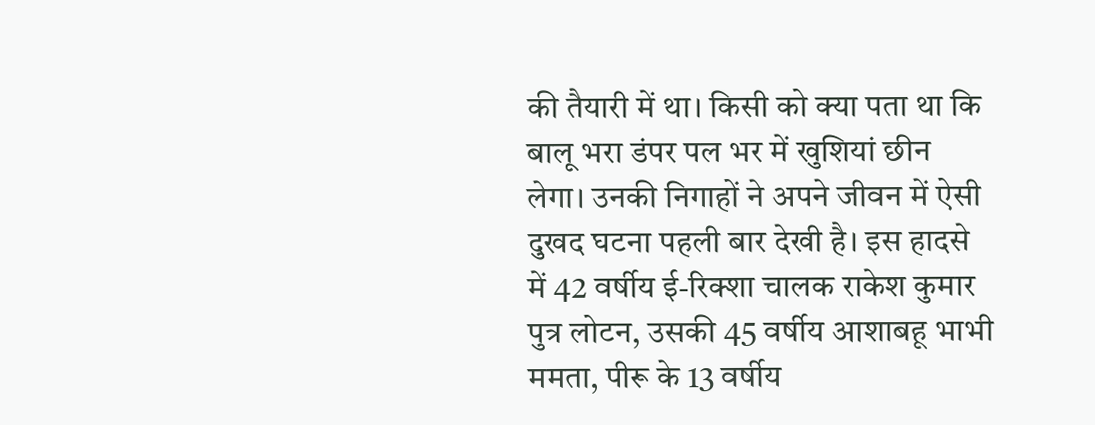की तैयारी में था। किसी को क्या पता था कि बालू भरा डंपर पल भर में खुशियां छीन लेगा। उनकी निगाहों ने अपने जीवन में ऐसी दुखद घटना पहली बार देखी है। इस हादसे में 42 वर्षीय ई-रिक्शा चालक राकेश कुमार पुत्र लोटन, उसकी 45 वर्षीय आशाबहू भाभी ममता, पीरू के 13 वर्षीय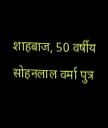शाहबाज, 50 वर्षीय सोहनलाल वर्मा पुत्र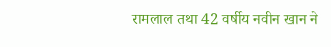रामलाल तथा 42 वर्षीय नवीन खान ने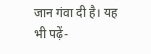जान गंवा दी है। यह भी पढ़ें-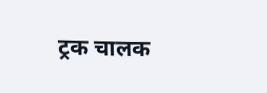ट्रक चालक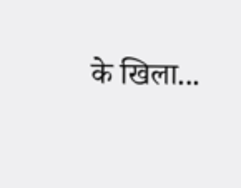के खिला...